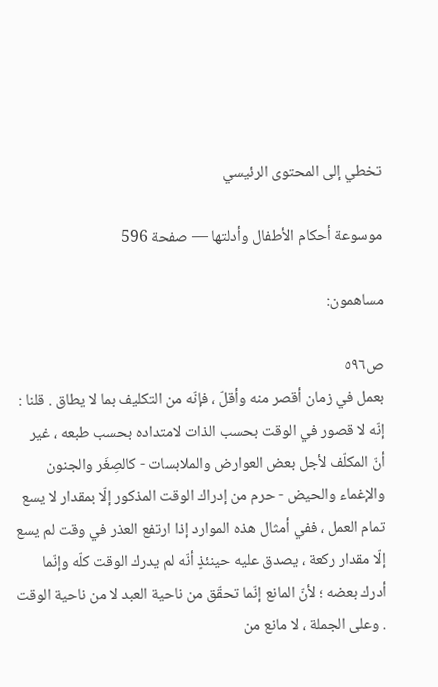تخطي إلى المحتوى الرئيسي

موسوعة أحكام الأطفال وأدلتها — صفحة 596

مساهمون:

ص٥٩٦
بعمل في زمان أقصر منه وأقلّ ، فإنّه من التكليف بما لا يطاق . قلنا : إنّه لا قصور في الوقت بحسب الذات لامتداده بحسب طبعه ، غير أنّ المكلّف لأجل بعض العوارض والملابسات - كالصِغَر والجنون والإغماء والحيض - حرم من إدراك الوقت المذكور إلّا بمقدار لا يسع تمام العمل ، ففي أمثال هذه الموارد إذا ارتفع العذر في وقت لم يسع إلّا مقدار ركعة ، يصدق عليه حينئذٍ أنّه لم يدرك الوقت كلّه وإنّما أدرك بعضه ؛ لأنّ المانع إنّما تحقّق من ناحية العبد لا من ناحية الوقت . وعلى الجملة ، لا مانع من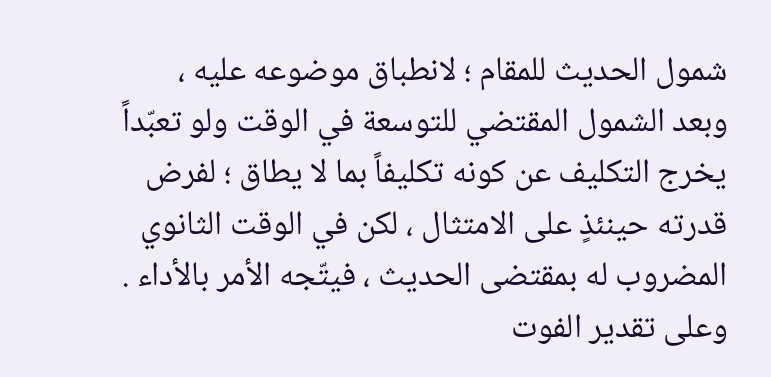شمول الحديث للمقام ؛ لانطباق موضوعه عليه ، وبعد الشمول المقتضي للتوسعة في الوقت ولو تعبّداً يخرج التكليف عن كونه تكليفاً بما لا يطاق ؛ لفرض قدرته حينئذٍ على الامتثال ، لكن في الوقت الثانوي المضروب له بمقتضى الحديث ، فيتّجه الأمر بالأداء . وعلى تقدير الفوت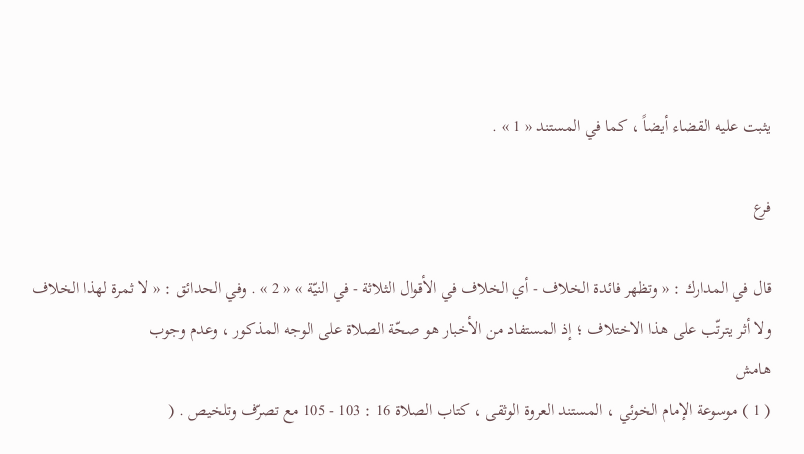يثبت عليه القضاء أيضاً ، كما في المستند « 1 » .

فرع

قال في المدارك : « وتظهر فائدة الخلاف - أي الخلاف في الأقوال الثلاثة - في النيّة » « 2 » . وفي الحدائق : « لا ثمرة لهذا الخلاف ولا أثر يترتّب على هذا الاختلاف ؛ إذ المستفاد من الأخبار هو صحّة الصلاة على الوجه المذكور ، وعدم وجوب
هامش
( 1 ) موسوعة الإمام الخوئي ، المستند العروة الوثقى ، كتاب الصلاة 16 : 103 - 105 مع تصرّف وتلخيص . (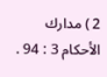2 ) مدارك الأحكام 3 : 94 .